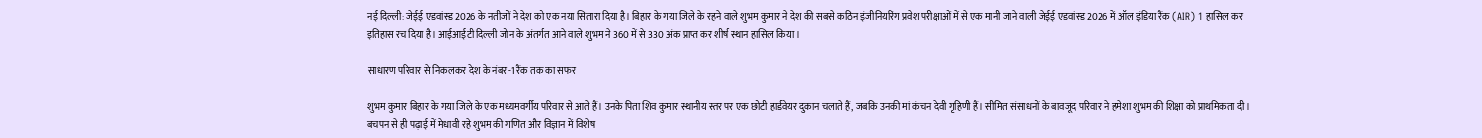नई दिल्ली: जेईई एडवांस्ड 2026 के नतीजों ने देश को एक नया सितारा दिया है। बिहार के गया जिले के रहने वाले शुभम कुमार ने देश की सबसे कठिन इंजीनियरिंग प्रवेश परीक्षाओं में से एक मानी जाने वाली जेईई एडवांस्ड 2026 में ऑल इंडिया रैंक (AIR) 1 हासिल कर इतिहास रच दिया है। आईआईटी दिल्ली जोन के अंतर्गत आने वाले शुभम ने 360 में से 330 अंक प्राप्त कर शीर्ष स्थान हासिल किया।

साधारण परिवार से निकलकर देश के नंबर-1 रैंक तक का सफर

शुभम कुमार बिहार के गया जिले के एक मध्यमवर्गीय परिवार से आते हैं। उनके पिता शिव कुमार स्थानीय स्तर पर एक छोटी हार्डवेयर दुकान चलाते हैं, जबकि उनकी मां कंचन देवी गृहिणी हैं। सीमित संसाधनों के बावजूद परिवार ने हमेशा शुभम की शिक्षा को प्राथमिकता दी। बचपन से ही पढ़ाई में मेधावी रहे शुभम की गणित और विज्ञान में विशेष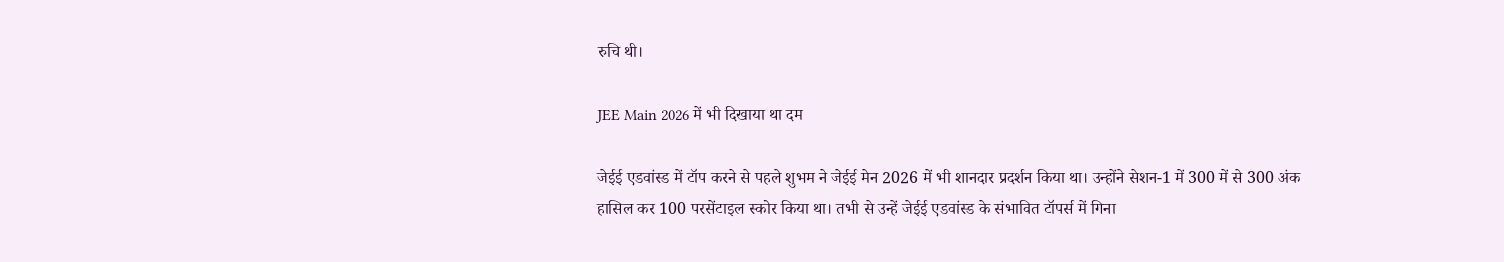रुचि थी।

JEE Main 2026 में भी दिखाया था दम

जेईई एडवांस्ड में टॉप करने से पहले शुभम ने जेईई मेन 2026 में भी शानदार प्रदर्शन किया था। उन्होंने सेशन-1 में 300 में से 300 अंक हासिल कर 100 परसेंटाइल स्कोर किया था। तभी से उन्हें जेईई एडवांस्ड के संभावित टॉपर्स में गिना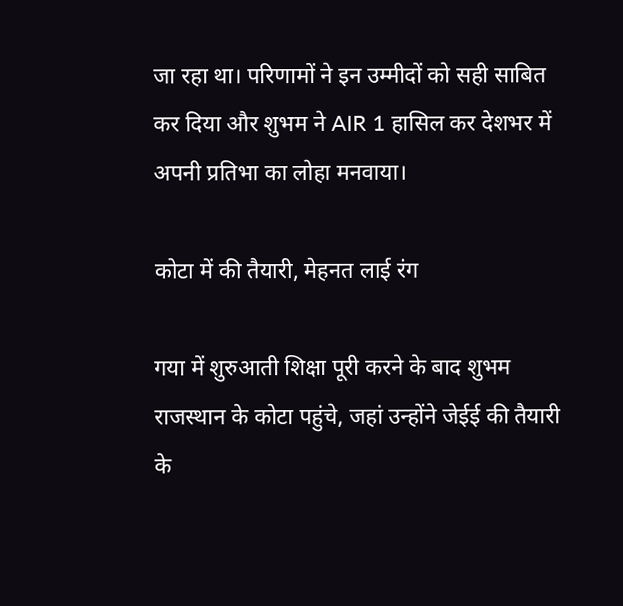जा रहा था। परिणामों ने इन उम्मीदों को सही साबित कर दिया और शुभम ने AIR 1 हासिल कर देशभर में अपनी प्रतिभा का लोहा मनवाया।

कोटा में की तैयारी, मेहनत लाई रंग

गया में शुरुआती शिक्षा पूरी करने के बाद शुभम राजस्थान के कोटा पहुंचे, जहां उन्होंने जेईई की तैयारी के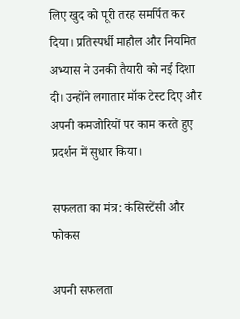लिए खुद को पूरी तरह समर्पित कर दिया। प्रतिस्पर्धी माहौल और नियमित अभ्यास ने उनकी तैयारी को नई दिशा दी। उन्होंने लगातार मॉक टेस्ट दिए और अपनी कमजोरियों पर काम करते हुए प्रदर्शन में सुधार किया।

सफलता का मंत्र: कंसिस्टेंसी और फोकस

अपनी सफलता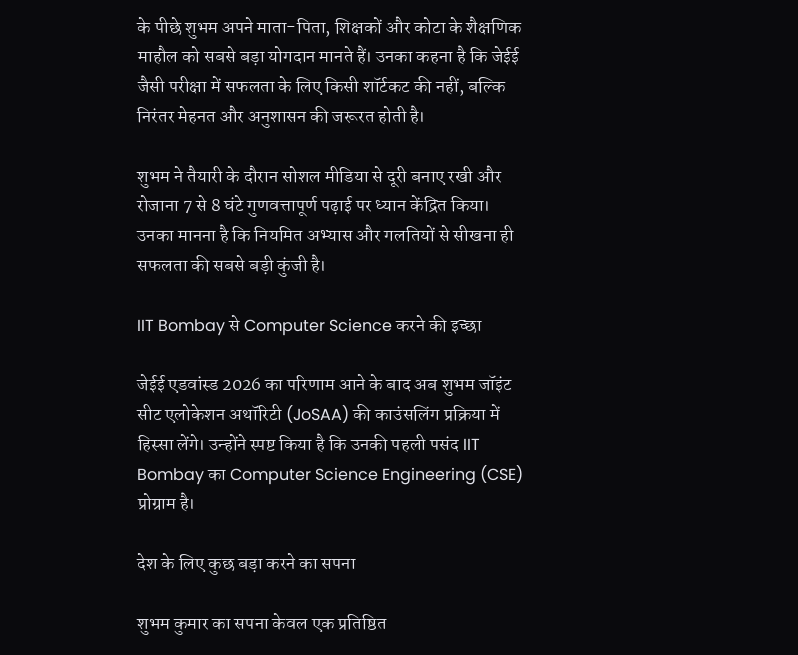के पीछे शुभम अपने माता-पिता, शिक्षकों और कोटा के शैक्षणिक माहौल को सबसे बड़ा योगदान मानते हैं। उनका कहना है कि जेईई जैसी परीक्षा में सफलता के लिए किसी शॉर्टकट की नहीं, बल्कि निरंतर मेहनत और अनुशासन की जरूरत होती है।

शुभम ने तैयारी के दौरान सोशल मीडिया से दूरी बनाए रखी और रोजाना 7 से 8 घंटे गुणवत्तापूर्ण पढ़ाई पर ध्यान केंद्रित किया। उनका मानना है कि नियमित अभ्यास और गलतियों से सीखना ही सफलता की सबसे बड़ी कुंजी है।

IIT Bombay से Computer Science करने की इच्छा

जेईई एडवांस्ड 2026 का परिणाम आने के बाद अब शुभम जॉइंट सीट एलोकेशन अथॉरिटी (JoSAA) की काउंसलिंग प्रक्रिया में हिस्सा लेंगे। उन्होंने स्पष्ट किया है कि उनकी पहली पसंद IIT Bombay का Computer Science Engineering (CSE) प्रोग्राम है।

देश के लिए कुछ बड़ा करने का सपना

शुभम कुमार का सपना केवल एक प्रतिष्ठित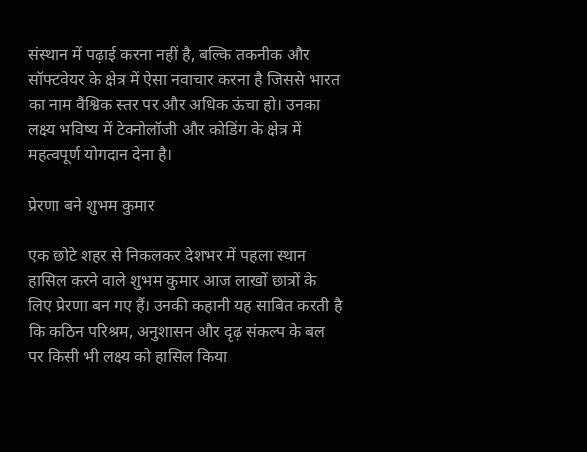संस्थान में पढ़ाई करना नहीं है, बल्कि तकनीक और सॉफ्टवेयर के क्षेत्र में ऐसा नवाचार करना है जिससे भारत का नाम वैश्विक स्तर पर और अधिक ऊंचा हो। उनका लक्ष्य भविष्य में टेक्नोलॉजी और कोडिंग के क्षेत्र में महत्वपूर्ण योगदान देना है।

प्रेरणा बने शुभम कुमार

एक छोटे शहर से निकलकर देशभर में पहला स्थान हासिल करने वाले शुभम कुमार आज लाखों छात्रों के लिए प्रेरणा बन गए हैं। उनकी कहानी यह साबित करती है कि कठिन परिश्रम, अनुशासन और दृढ़ संकल्प के बल पर किसी भी लक्ष्य को हासिल किया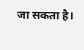जा सकता है।